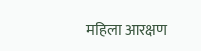महिला आरक्षण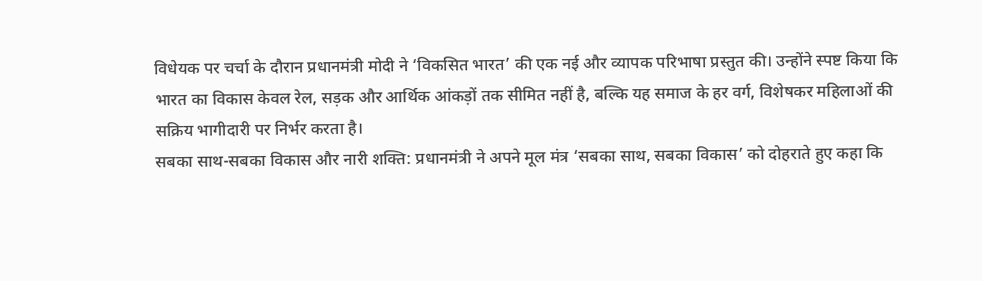विधेयक पर चर्चा के दौरान प्रधानमंत्री मोदी ने ‘विकसित भारत’ की एक नई और व्यापक परिभाषा प्रस्तुत की। उन्होंने स्पष्ट किया कि भारत का विकास केवल रेल, सड़क और आर्थिक आंकड़ों तक सीमित नहीं है, बल्कि यह समाज के हर वर्ग, विशेषकर महिलाओं की सक्रिय भागीदारी पर निर्भर करता है।
सबका साथ-सबका विकास और नारी शक्ति: प्रधानमंत्री ने अपने मूल मंत्र ‘सबका साथ, सबका विकास’ को दोहराते हुए कहा कि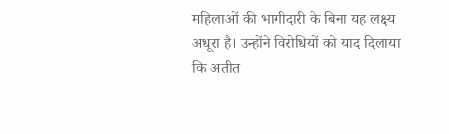महिलाओं की भागीदारी के बिना यह लक्ष्य अधूरा है। उन्होंने विरोधियों को याद दिलाया कि अतीत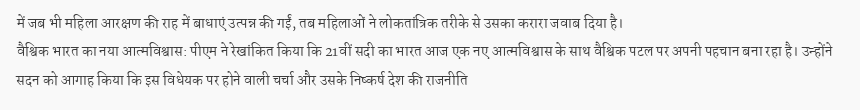में जब भी महिला आरक्षण की राह में बाधाएं उत्पन्न की गईं, तब महिलाओं ने लोकतांत्रिक तरीके से उसका करारा जवाब दिया है।
वैश्विक भारत का नया आत्मविश्वास: पीएम ने रेखांकित किया कि 21वीं सदी का भारत आज एक नए आत्मविश्वास के साथ वैश्विक पटल पर अपनी पहचान बना रहा है। उन्होंने सदन को आगाह किया कि इस विधेयक पर होने वाली चर्चा और उसके निष्कर्ष देश की राजनीति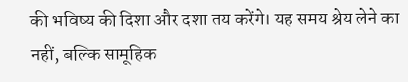की भविष्य की दिशा और दशा तय करेंगे। यह समय श्रेय लेने का नहीं, बल्कि सामूहिक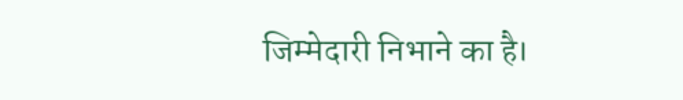जिम्मेदारी निभाने का है।